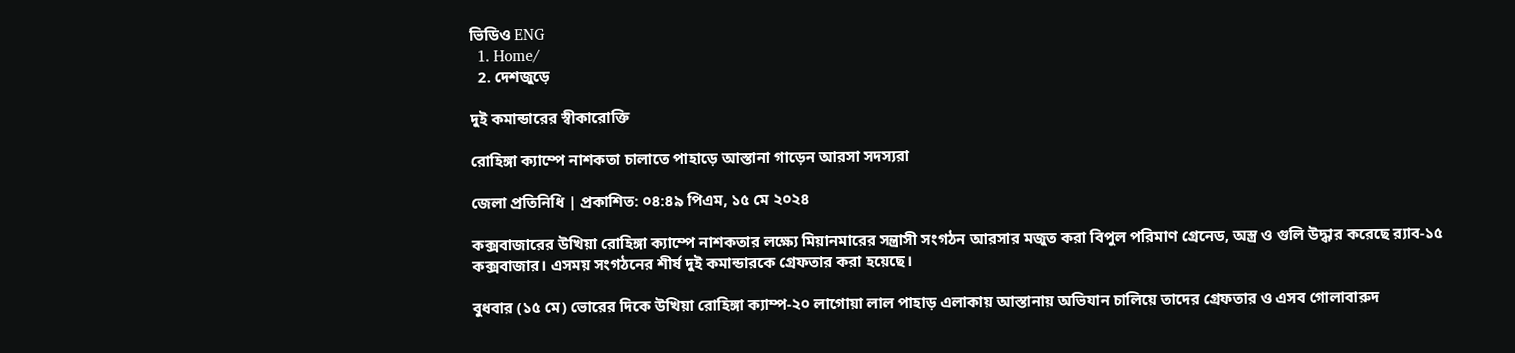ভিডিও ENG
  1. Home/
  2. দেশজুড়ে

দুই কমান্ডারের স্বীকারোক্তি

রোহিঙ্গা ক্যাম্পে নাশকতা চালাতে পাহাড়ে আস্তানা গাড়েন আরসা সদস্যরা

জেলা প্রতিনিধি | প্রকাশিত: ০৪:৪৯ পিএম, ১৫ মে ২০২৪

কক্সবাজারের উখিয়া রোহিঙ্গা ক্যাম্পে নাশকতার লক্ষ্যে মিয়ানমারের সন্ত্রাসী সংগঠন আরসার মজুত করা বিপুল পরিমাণ গ্রেনেড, অস্ত্র ও গুলি উদ্ধার করেছে র‍্যাব-১৫ কক্সবাজার। এসময় সংগঠনের শীর্ষ দুই কমান্ডারকে গ্রেফতার করা হয়েছে।

বুধবার (১৫ মে) ভোরের দিকে উখিয়া রোহিঙ্গা ক্যাম্প-২০ লাগোয়া লাল পাহাড় এলাকায় আস্তানায় অভিযান চালিয়ে তাদের গ্রেফতার ও এসব গোলাবারুদ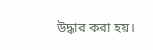উদ্ধার করা হয়।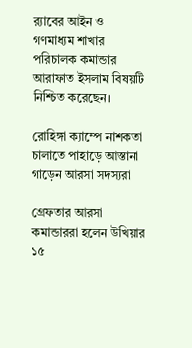র‍্যাবের আইন ও গণমাধ্যম শাখার পরিচালক কমান্ডার আরাফাত ইসলাম বিষয়টি নিশ্চিত করেছেন।

রোহিঙ্গা ক্যাম্পে নাশকতা চালাতে পাহাড়ে আস্তানা গাড়েন আরসা সদস্যরা

গ্রেফতার আরসা কমান্ডাররা হলেন উখিয়ার ১৫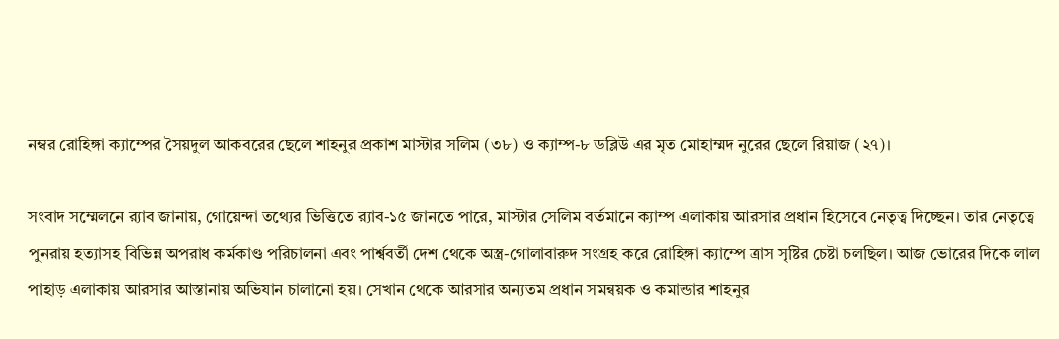নম্বর রোহিঙ্গা ক্যাম্পের সৈয়দুল আকবরের ছেলে শাহনুর প্রকাশ মাস্টার সলিম (৩৮) ও ক্যাম্প-৮ ডব্লিউ এর মৃত মোহাম্মদ নুরের ছেলে রিয়াজ (২৭)।

সংবাদ সম্মেলনে র‍্যাব জানায়, গোয়েন্দা তথ্যের ভিত্তিতে র‍্যাব-১৫ জানতে পারে, মাস্টার সেলিম বর্তমানে ক্যাম্প এলাকায় আরসার প্রধান হিসেবে নেতৃত্ব দিচ্ছেন। তার নেতৃত্বে পুনরায় হত্যাসহ বিভিন্ন অপরাধ কর্মকাণ্ড পরিচালনা এবং পার্শ্ববর্তী দেশ থেকে অস্ত্র-গোলাবারুদ সংগ্রহ করে রোহিঙ্গা ক্যাম্পে ত্রাস সৃষ্টির চেষ্টা চলছিল। আজ ভোরের দিকে লাল পাহাড় এলাকায় আরসার আস্তানায় অভিযান চালানো হয়। সেখান থেকে আরসার অন্যতম প্রধান সমন্বয়ক ও কমান্ডার শাহনুর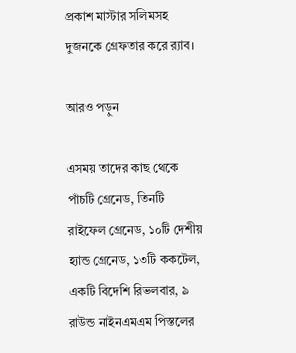প্রকাশ মাস্টার সলিমসহ দুজনকে গ্রেফতার করে র‍্যাব।

আরও পড়ুন

এসময় তাদের কাছ থেকে পাঁচটি গ্রেনেড, তিনটি রাইফেল গ্রেনেড, ১০টি দেশীয় হ্যান্ড গ্রেনেড, ১৩টি ককটেল, একটি বিদেশি রিভলবার, ৯ রাউন্ড নাইনএমএম পিস্তলের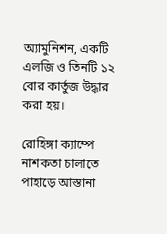অ্যামুনিশন, একটি এলজি ও তিনটি ১২ বোর কার্তুজ উদ্ধার করা হয়।

রোহিঙ্গা ক্যাম্পে নাশকতা চালাতে পাহাড়ে আস্তানা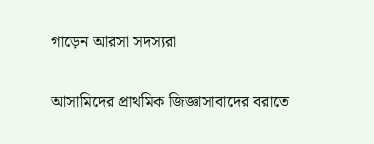গাড়েন আরসা সদস্যরা

আসামিদের প্রাথমিক জিজ্ঞাসাবাদের বরাতে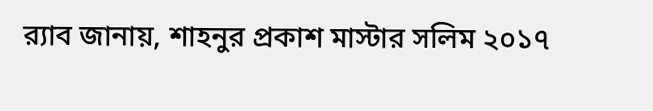র‍্যাব জানায়, শাহনুর প্রকাশ মাস্টার সলিম ২০১৭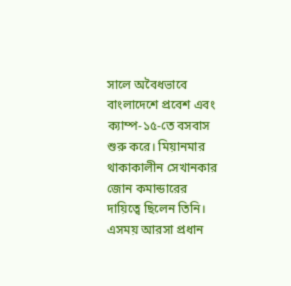সালে অবৈধভাবে বাংলাদেশে প্রবেশ এবং ক্যাম্প-১৫-তে বসবাস শুরু করে। মিয়ানমার থাকাকালীন সেখানকার জোন কমান্ডারের দায়িত্বে ছিলেন তিনি। এসময় আরসা প্রধান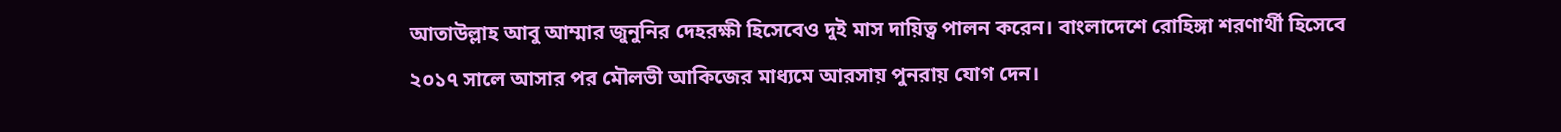আতাউল্লাহ আবু আম্মার জুনুনির দেহরক্ষী হিসেবেও দুই মাস দায়িত্ব পালন করেন। বাংলাদেশে রোহিঙ্গা শরণার্থী হিসেবে ২০১৭ সালে আসার পর মৌলভী আকিজের মাধ্যমে আরসায় পুনরায় যোগ দেন।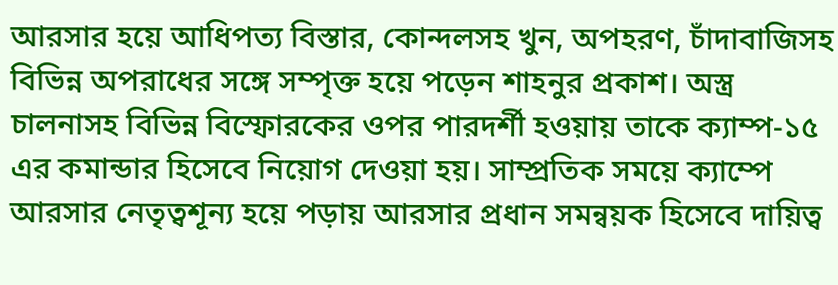আরসার হয়ে আধিপত্য বিস্তার, কোন্দলসহ খুন, অপহরণ, চাঁদাবাজিসহ বিভিন্ন অপরাধের সঙ্গে সম্পৃক্ত হয়ে পড়েন শাহনুর প্রকাশ। অস্ত্র চালনাসহ বিভিন্ন বিস্ফোরকের ওপর পারদর্শী হওয়ায় তাকে ক্যাম্প-১৫ এর কমান্ডার হিসেবে নিয়োগ দেওয়া হয়। সাম্প্রতিক সময়ে ক্যাম্পে আরসার নেতৃত্বশূন্য হয়ে পড়ায় আরসার প্রধান সমন্বয়ক হিসেবে দায়িত্ব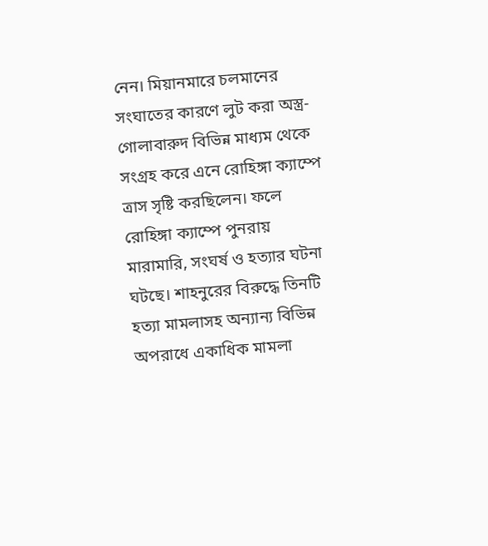নেন। মিয়ানমারে চলমানের সংঘাতের কারণে লুট করা অস্ত্র-গোলাবারুদ বিভিন্ন মাধ্যম থেকে সংগ্রহ করে এনে রোহিঙ্গা ক্যাম্পে ত্রাস সৃষ্টি করছিলেন। ফলে রোহিঙ্গা ক্যাম্পে পুনরায় মারামারি, সংঘর্ষ ও হত্যার ঘটনা ঘটছে। শাহনুরের বিরুদ্ধে তিনটি হত্যা মামলাসহ অন্যান্য বিভিন্ন অপরাধে একাধিক মামলা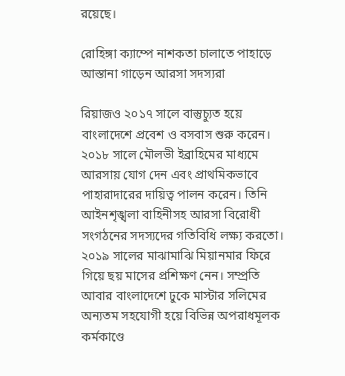রয়েছে।

রোহিঙ্গা ক্যাম্পে নাশকতা চালাতে পাহাড়ে আস্তানা গাড়েন আরসা সদস্যরা

রিয়াজও ২০১৭ সালে বাস্তুচ্যুত হয়ে বাংলাদেশে প্রবেশ ও বসবাস শুরু করেন। ২০১৮ সালে মৌলভী ইব্রাহিমের মাধ্যমে আরসায় যোগ দেন এবং প্রাথমিকভাবে পাহারাদারের দায়িত্ব পালন করেন। তিনি আইনশৃঙ্খলা বাহিনীসহ আরসা বিরোধী সংগঠনের সদস্যদের গতিবিধি লক্ষ্য করতো। ২০১৯ সালের মাঝামাঝি মিয়ানমার ফিরে গিয়ে ছয় মাসের প্রশিক্ষণ নেন। সম্প্রতি আবার বাংলাদেশে ঢুকে মাস্টার সলিমের অন্যতম সহযোগী হয়ে বিভিন্ন অপরাধমূলক কর্মকাণ্ডে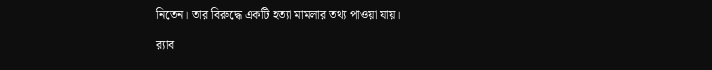নিতেন। তার বিরুদ্ধে একটি হত্যা মামলার তথ্য পাওয়া যায়।

র‍্যাব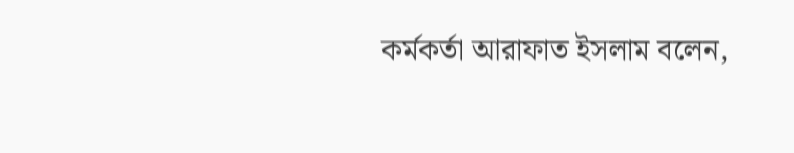কর্মকর্তা আরাফাত ইসলাম বলেন,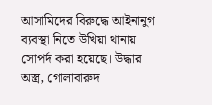আসামিদের বিরুদ্ধে আইনানুগ ব্যবস্থা নিতে উখিয়া থানায় সোপর্দ করা হয়েছে। উদ্ধার অস্ত্র, গোলাবারুদ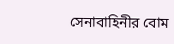সেনাবাহিনীর বোম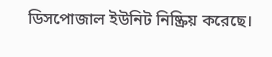ডিসপোজাল ইউনিট নিষ্ক্রিয় করেছে।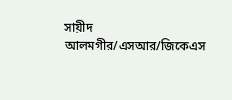সায়ীদ আলমগীর/এসআর/জিকেএস